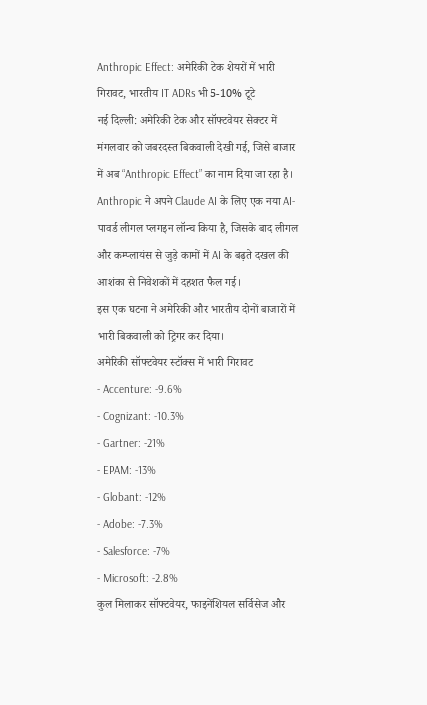Anthropic Effect: अमेरिकी टेक शेयरों में भारी गिरावट, भारतीय IT ADRs भी 5-10% टूटे
नई दिल्ली: अमेरिकी टेक और सॉफ्टवेयर सेक्टर में मंगलवार को जबरदस्त बिकवाली देखी गई, जिसे बाजार में अब “Anthropic Effect” का नाम दिया जा रहा है। Anthropic ने अपने Claude AI के लिए एक नया AI-पावर्ड लीगल प्लगइन लॉन्च किया है, जिसके बाद लीगल और कम्प्लायंस से जुड़े कामों में AI के बढ़ते दखल की आशंका से निवेशकों में दहशत फैल गई।
इस एक घटना ने अमेरिकी और भारतीय दोनों बाजारों में भारी बिकवाली को ट्रिगर कर दिया।
अमेरिकी सॉफ्टवेयर स्टॉक्स में भारी गिरावट
- Accenture: -9.6%
- Cognizant: -10.3%
- Gartner: -21%
- EPAM: -13%
- Globant: -12%
- Adobe: -7.3%
- Salesforce: -7%
- Microsoft: -2.8%
कुल मिलाकर सॉफ्टवेयर, फाइनेंशियल सर्विसेज और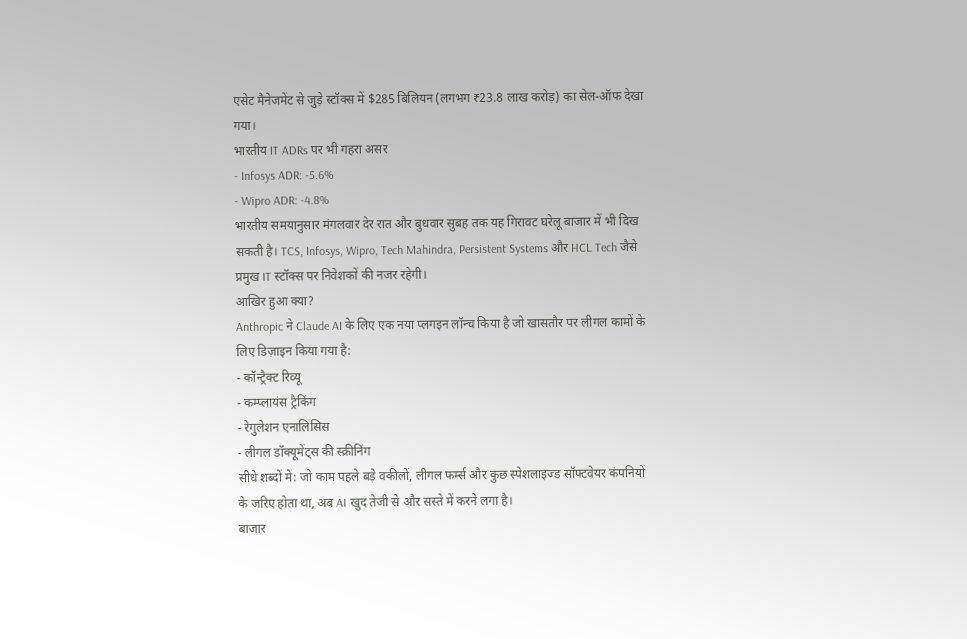एसेट मैनेजमेंट से जुड़े स्टॉक्स में $285 बिलियन (लगभग ₹23.8 लाख करोड़) का सेल-ऑफ देखा गया।
भारतीय IT ADRs पर भी गहरा असर
- Infosys ADR: -5.6%
- Wipro ADR: -4.8%
भारतीय समयानुसार मंगलवार देर रात और बुधवार सुबह तक यह गिरावट घरेलू बाजार में भी दिख सकती है। TCS, Infosys, Wipro, Tech Mahindra, Persistent Systems और HCL Tech जैसे प्रमुख IT स्टॉक्स पर निवेशकों की नजर रहेगी।
आखिर हुआ क्या?
Anthropic ने Claude AI के लिए एक नया प्लगइन लॉन्च किया है जो खासतौर पर लीगल कामों के लिए डिज़ाइन किया गया है:
- कॉन्ट्रैक्ट रिव्यू
- कम्प्लायंस ट्रैकिंग
- रेगुलेशन एनालिसिस
- लीगल डॉक्यूमेंट्स की स्क्रीनिंग
सीधे शब्दों में: जो काम पहले बड़े वकीलों, लीगल फर्म्स और कुछ स्पेशलाइज्ड सॉफ्टवेयर कंपनियों के जरिए होता था, अब AI खुद तेजी से और सस्ते में करने लगा है।
बाजार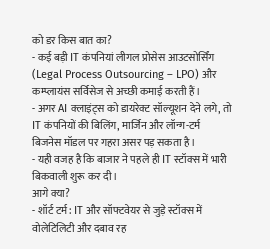को डर किस बात का?
- कई बड़ी IT कंपनियां लीगल प्रोसेस आउटसोर्सिंग (Legal Process Outsourcing – LPO) और कम्प्लायंस सर्विसेज से अच्छी कमाई करती हैं।
- अगर AI क्लाइंट्स को डायरेक्ट सॉल्यूशन देने लगे, तो IT कंपनियों की बिलिंग, मार्जिन और लॉन्ग-टर्म बिजनेस मॉडल पर गहरा असर पड़ सकता है।
- यही वजह है कि बाजार ने पहले ही IT स्टॉक्स में भारी बिकवाली शुरू कर दी।
आगे क्या?
- शॉर्ट टर्म: IT और सॉफ्टवेयर से जुड़े स्टॉक्स में वोलेटिलिटी और दबाव रह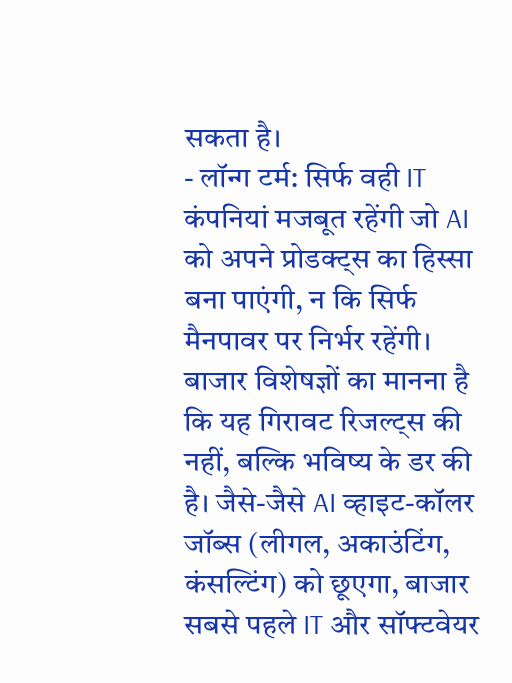सकता है।
- लॉन्ग टर्म: सिर्फ वही IT कंपनियां मजबूत रहेंगी जो AI को अपने प्रोडक्ट्स का हिस्सा बना पाएंगी, न कि सिर्फ मैनपावर पर निर्भर रहेंगी।
बाजार विशेषज्ञों का मानना है कि यह गिरावट रिजल्ट्स की नहीं, बल्कि भविष्य के डर की है। जैसे-जैसे AI व्हाइट-कॉलर जॉब्स (लीगल, अकाउंटिंग, कंसल्टिंग) को छूएगा, बाजार सबसे पहले IT और सॉफ्टवेयर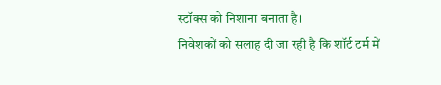स्टॉक्स को निशाना बनाता है।
निवेशकों को सलाह दी जा रही है कि शॉर्ट टर्म में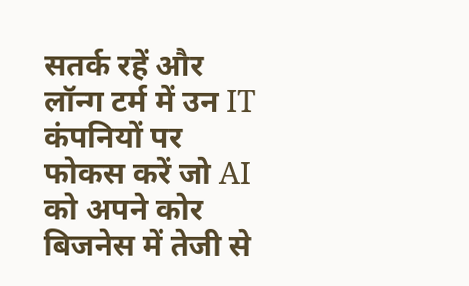सतर्क रहें और लॉन्ग टर्म में उन IT कंपनियों पर फोकस करें जो AI को अपने कोर बिजनेस में तेजी से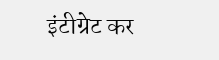इंटीग्रेट कर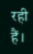रही हैं।